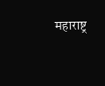महाराष्ट्र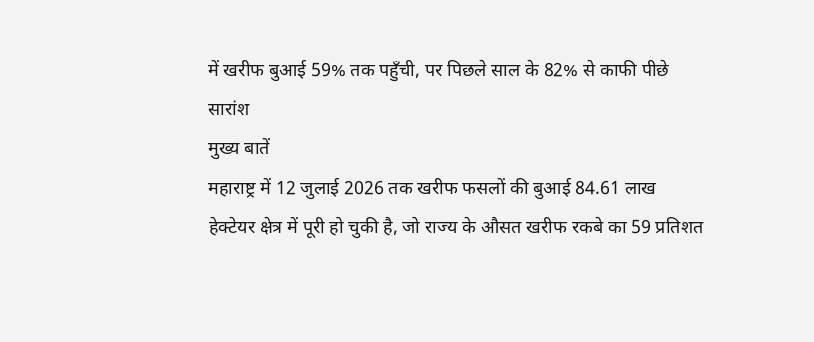में खरीफ बुआई 59% तक पहुँची, पर पिछले साल के 82% से काफी पीछे
सारांश
मुख्य बातें
महाराष्ट्र में 12 जुलाई 2026 तक खरीफ फसलों की बुआई 84.61 लाख हेक्टेयर क्षेत्र में पूरी हो चुकी है, जो राज्य के औसत खरीफ रकबे का 59 प्रतिशत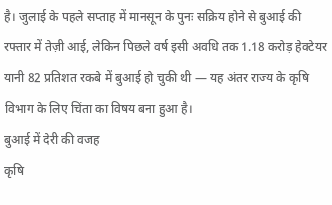है। जुलाई के पहले सप्ताह में मानसून के पुनः सक्रिय होने से बुआई की रफ्तार में तेज़ी आई, लेकिन पिछले वर्ष इसी अवधि तक 1.18 करोड़ हेक्टेयर यानी 82 प्रतिशत रकबे में बुआई हो चुकी थी — यह अंतर राज्य के कृषि विभाग के लिए चिंता का विषय बना हुआ है।
बुआई में देरी की वजह
कृषि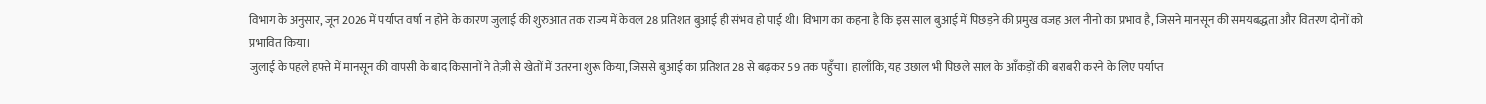विभाग के अनुसार, जून 2026 में पर्याप्त वर्षा न होने के कारण जुलाई की शुरुआत तक राज्य में केवल 28 प्रतिशत बुआई ही संभव हो पाई थी। विभाग का कहना है कि इस साल बुआई में पिछड़ने की प्रमुख वजह अल नीनो का प्रभाव है, जिसने मानसून की समयबद्धता और वितरण दोनों को प्रभावित किया।
जुलाई के पहले हफ्ते में मानसून की वापसी के बाद किसानों ने तेज़ी से खेतों में उतरना शुरू किया, जिससे बुआई का प्रतिशत 28 से बढ़कर 59 तक पहुँचा। हालाँकि, यह उछाल भी पिछले साल के आँकड़ों की बराबरी करने के लिए पर्याप्त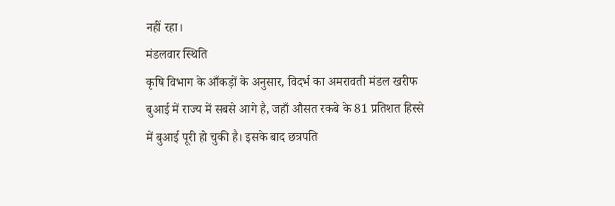नहीं रहा।
मंडलवार स्थिति
कृषि विभाग के आँकड़ों के अनुसार, विदर्भ का अमरावती मंडल खरीफ बुआई में राज्य में सबसे आगे है, जहाँ औसत रकबे के 81 प्रतिशत हिस्से में बुआई पूरी हो चुकी है। इसके बाद छत्रपति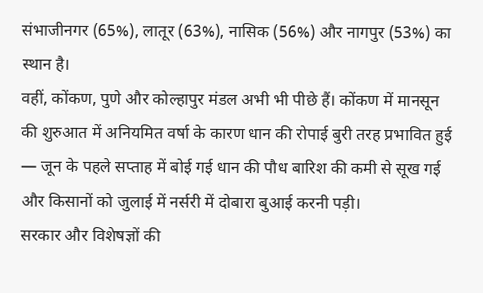संभाजीनगर (65%), लातूर (63%), नासिक (56%) और नागपुर (53%) का स्थान है।
वहीं, कोंकण, पुणे और कोल्हापुर मंडल अभी भी पीछे हैं। कोंकण में मानसून की शुरुआत में अनियमित वर्षा के कारण धान की रोपाई बुरी तरह प्रभावित हुई — जून के पहले सप्ताह में बोई गई धान की पौध बारिश की कमी से सूख गई और किसानों को जुलाई में नर्सरी में दोबारा बुआई करनी पड़ी।
सरकार और विशेषज्ञों की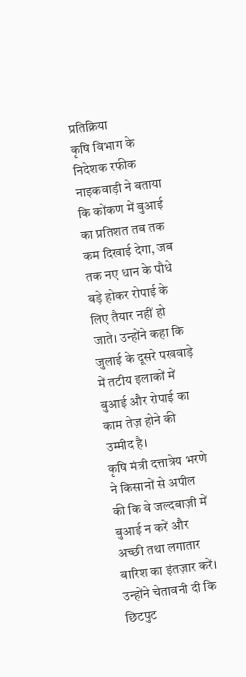प्रतिक्रिया
कृषि विभाग के निदेशक रफीक नाइकवाड़ी ने बताया कि कोंकण में बुआई का प्रतिशत तब तक कम दिखाई देगा, जब तक नए धान के पौधे बड़े होकर रोपाई के लिए तैयार नहीं हो जाते। उन्होंने कहा कि जुलाई के दूसरे पखवाड़े में तटीय इलाकों में बुआई और रोपाई का काम तेज़ होने की उम्मीद है।
कृषि मंत्री दत्तात्रेय भरणे ने किसानों से अपील की कि वे जल्दबाज़ी में बुआई न करें और अच्छी तथा लगातार बारिश का इंतज़ार करें। उन्होंने चेतावनी दी कि छिटपुट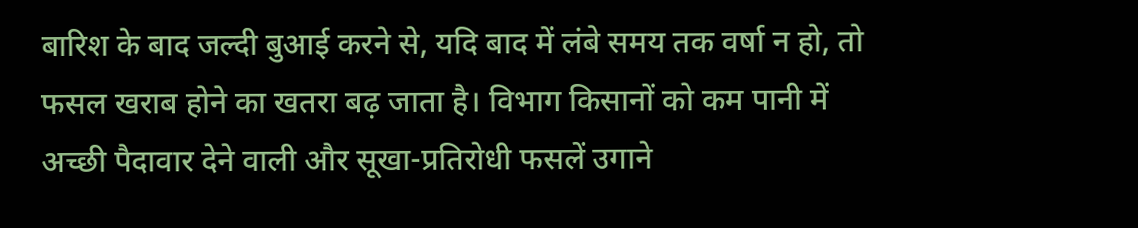बारिश के बाद जल्दी बुआई करने से, यदि बाद में लंबे समय तक वर्षा न हो, तो फसल खराब होने का खतरा बढ़ जाता है। विभाग किसानों को कम पानी में अच्छी पैदावार देने वाली और सूखा-प्रतिरोधी फसलें उगाने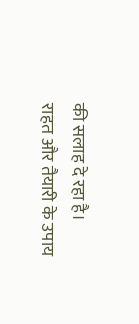की सलाह दे रहा है।
राहत और तैयारी के उपाय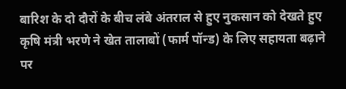बारिश के दो दौरों के बीच लंबे अंतराल से हुए नुकसान को देखते हुए कृषि मंत्री भरणे ने खेत तालाबों (फार्म पॉन्ड) के लिए सहायता बढ़ाने पर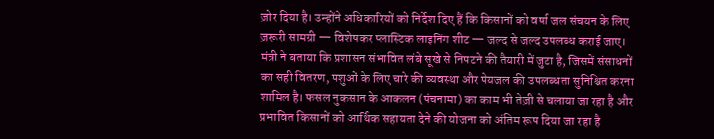ज़ोर दिया है। उन्होंने अधिकारियों को निर्देश दिए हैं कि किसानों को वर्षा जल संचयन के लिए ज़रूरी सामग्री — विशेषकर प्लास्टिक लाइनिंग शीट — जल्द से जल्द उपलब्ध कराई जाए।
मंत्री ने बताया कि प्रशासन संभावित लंबे सूखे से निपटने की तैयारी में जुटा है, जिसमें संसाधनों का सही वितरण, पशुओं के लिए चारे की व्यवस्था और पेयजल की उपलब्धता सुनिश्चित करना शामिल है। फसल नुकसान के आकलन (पंचनामा) का काम भी तेज़ी से चलाया जा रहा है और प्रभावित किसानों को आर्थिक सहायता देने की योजना को अंतिम रूप दिया जा रहा है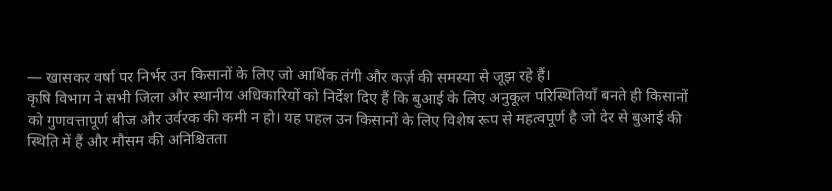— खासकर वर्षा पर निर्भर उन किसानों के लिए जो आर्थिक तंगी और कर्ज़ की समस्या से जूझ रहे हैं।
कृषि विभाग ने सभी जिला और स्थानीय अधिकारियों को निर्देश दिए हैं कि बुआई के लिए अनुकूल परिस्थितियाँ बनते ही किसानों को गुणवत्तापूर्ण बीज और उर्वरक की कमी न हो। यह पहल उन किसानों के लिए विशेष रूप से महत्वपूर्ण है जो देर से बुआई की स्थिति में हैं और मौसम की अनिश्चितता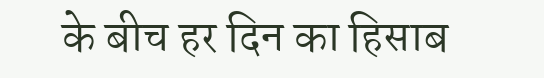के बीच हर दिन का हिसाब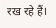रख रहे हैं।